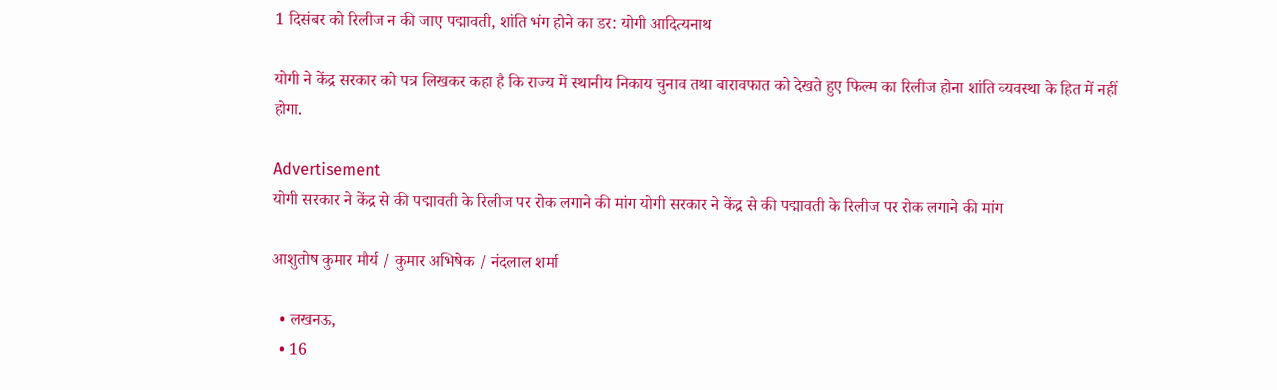1 दिसंबर को रिलीज न की जाए पद्मावती, शांति भंग होने का डर: योगी आदित्यनाथ

योगी ने केंद्र सरकार को पत्र लिखकर कहा है कि राज्‍य में स्‍थानीय निकाय चुनाव तथा बारावफात को देखते हुए फिल्‍म का रिलीज होना शांति व्‍यवस्‍था के हित में नहीं होगा.

Advertisement
योगी सरकार ने केंद्र से की पद्मावती के रिलीज पर रोक लगाने की मांग योगी सरकार ने केंद्र से की पद्मावती के रिलीज पर रोक लगाने की मांग

आशुतोष कुमार मौर्य / कुमार अभिषेक / नंदलाल शर्मा

  • लखनऊ,
  • 16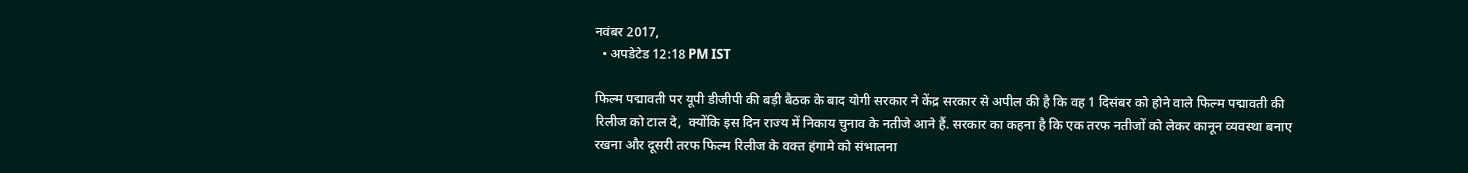नवंबर 2017,
  • अपडेटेड 12:18 PM IST

फिल्म पद्मावती पर यूपी डीजीपी की बड़ी बैठक के बाद योगी सरकार ने केंद्र सरकार से अपील की है कि वह 1 दिसंबर को होने वाले फिल्म पद्मावती की रिलीज को टाल दे,  क्योंकि इस दिन राज्य में निकाय चुनाव के नतीजे आने हैं. सरकार का कहना है कि एक तरफ नतीजों को लेकर कानून व्यवस्था बनाए रखना और दूसरी तरफ फिल्म रिलीज के वक्त हंगामे को संभालना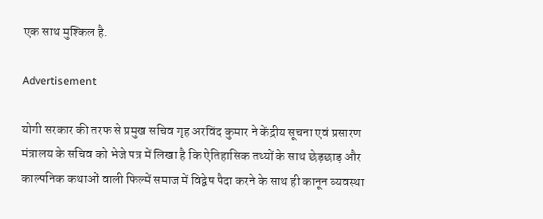एक साथ मुश्किल है.

Advertisement

योगी सरकार की तरफ से प्रमुख सचिव गृह अरविंद कुमार ने केंद्रीय सूचना एवं प्रसारण मंत्रालय के सचिव को भेजे पत्र में लिखा है कि ऐतिहासिक तथ्यों के साथ छेड़छाड़ और काल्पनिक कथाओं वाली फिल्में समाज में विद्वेष पैदा करने के साथ ही कानून व्यवस्था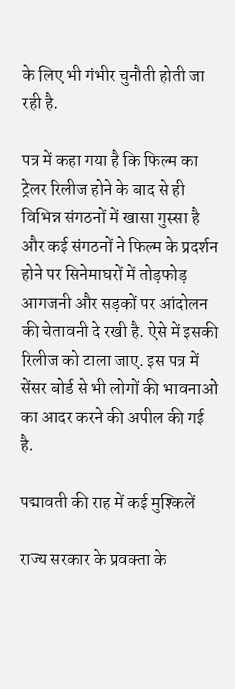के लिए भी गंभीर चुनौती होती जा रही है.

पत्र में कहा गया है कि फिल्म का ट्रेलर रिलीज होने के बाद से ही विभिन्न संगठनों में खासा गुस्सा है और कई संगठनों ने फिल्म के प्रदर्शन होने पर सिनेमाघरों में तोड़फोड़ आगजनी और सड़कों पर आंदोलन की चेतावनी दे रखी है. ऐसे में इसकी रिलीज को टाला जाए. इस पत्र में सेंसर बोर्ड से भी लोगों की भावनाओं का आदर करने की अपील की गई है.

पद्मावती की राह में कई मुश्किलें

राज्‍य सरकार के प्रवक्‍ता के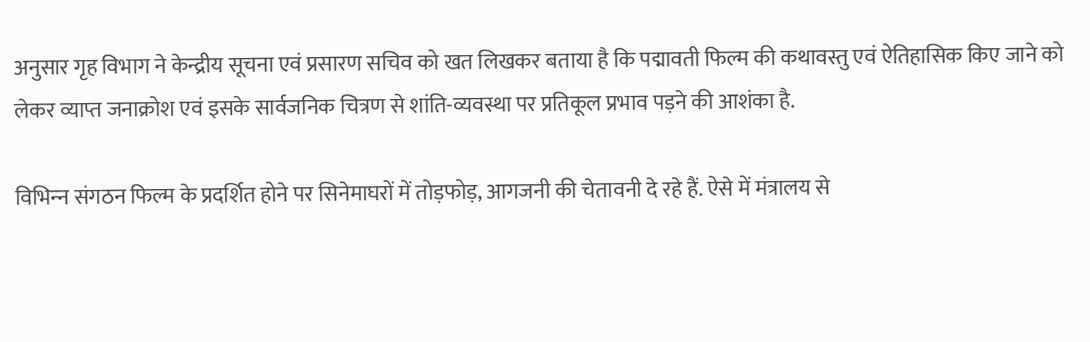अनुसार गृह विभाग ने केन्द्रीय सूचना एवं प्रसारण सचिव को खत लिखकर बताया है कि पद्मावती फिल्म की कथावस्तु एवं ऐतिहासिक किए जाने को लेकर व्याप्त जनाक्रोश एवं इसके सार्वजनिक चित्रण से शांति-व्यवस्था पर प्रतिकूल प्रभाव पड़ने की आशंका है.

विभिन्‍न संगठन फिल्म के प्रदर्शित होने पर सिनेमाघरों में तोड़फोड़, आगजनी की चेतावनी दे रहे हैं. ऐसे में मंत्रालय से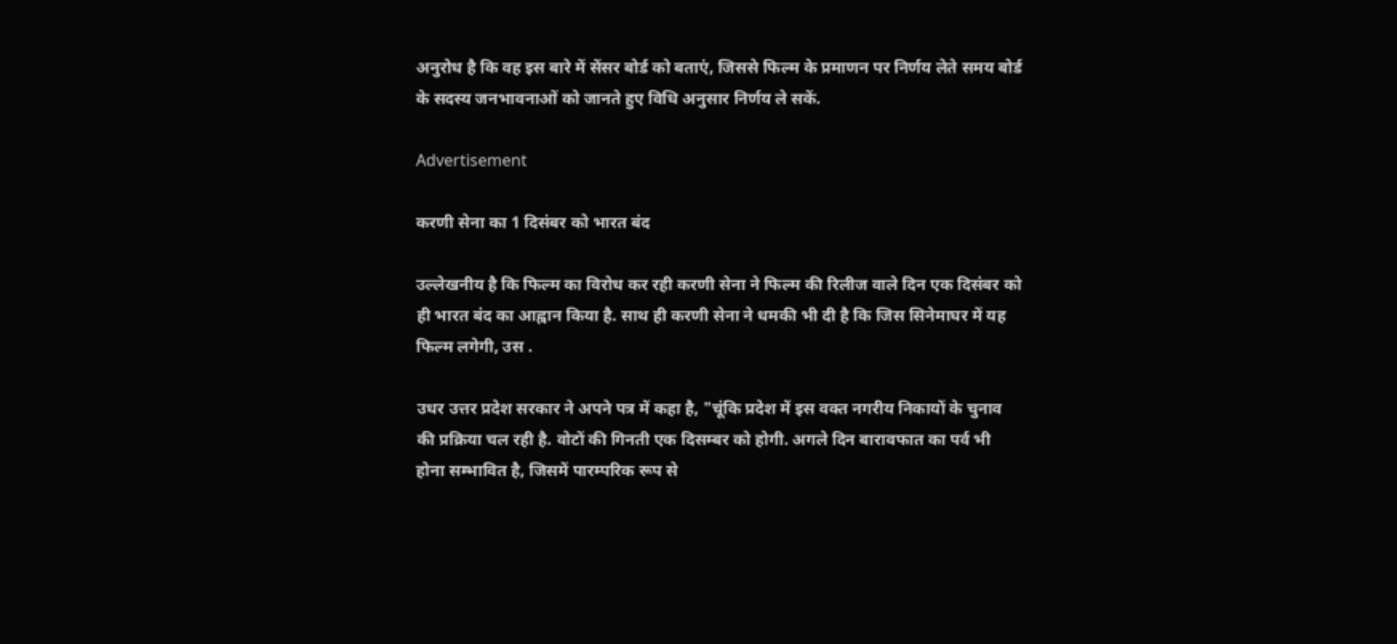अनुरोध है कि वह इस बारे में सेंसर बोर्ड को बताएं, जिससे फिल्म के प्रमाणन पर निर्णय लेते समय बोर्ड के सदस्य जनभावनाओं को जानते हुए विधि अनुसार निर्णय ले सकें.

Advertisement

करणी सेना का 1 दिसंबर को भारत बंद

उल्लेखनीय है कि फिल्म का विरोध कर रही करणी सेना ने फिल्म की रिलीज वाले दिन एक दिसंबर को ही भारत बंद का आह्वान किया है. साथ ही करणी सेना ने धमकी भी दी है कि जिस सिनेमाघर में यह फिल्म लगेगी, उस .

उधर उत्तर प्रदेश सरकार ने अपने पत्र में कहा है, "चूंकि प्रदेश में इस वक्‍त नगरीय निकायों के चुनाव की प्रक्रिया चल रही है. वोटों की गिनती एक दिसम्‍बर को होगी. अगले दिन बारावफात का पर्व भी होना सम्भावित है, जिसमें पारम्परिक रूप से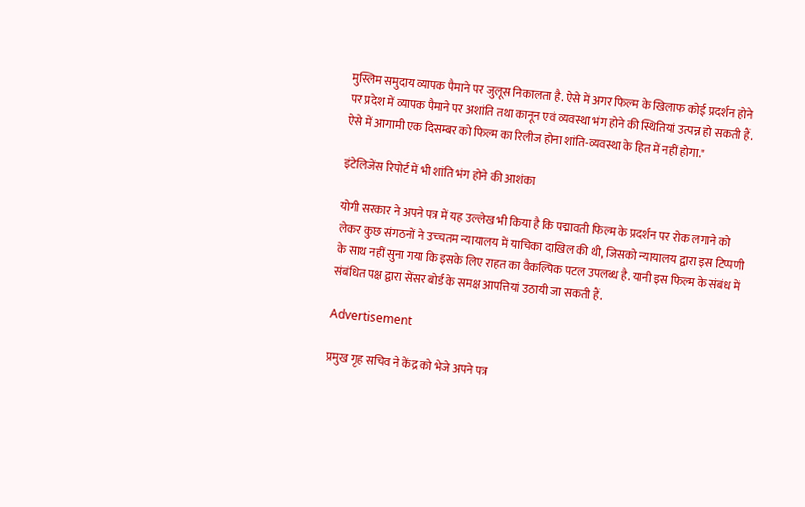मुस्लिम समुदाय व्यापक पैमाने पर जुलूस निकालता है. ऐसे में अगर फिल्‍म के खिलाफ कोई प्रदर्शन होने पर प्रदेश में व्यापक पैमाने पर अशांति तथा कानून एवं व्यवस्था भंग होने की स्थितियां उत्पन्न हो सकती हैं. ऐसे में आगामी एक दिसम्बर को फिल्म का रिलीज होना शांति-व्यवस्था के हित में नहीं होगा."

इंटेलिजेंस रिपोर्ट में भी शांति भंग होने की आशंका

योगी सरकार ने अपने पत्र में यह उल्लेख भी किया है कि पद्मावती फिल्म के प्रदर्शन पर रोक लगाने को लेकर कुछ संगठनों ने उच्‍चतम न्यायालय में याचिका दाखिल की थी, जिसको न्यायालय द्वारा इस टिप्पणी के साथ नहीं सुना गया कि इसके लिए राहत का वैकल्पिक पटल उपलब्ध है. यानी इस फिल्म के संबंध में संबंधित पक्ष द्वारा सेंसर बोर्ड के समक्ष आपत्तियां उठायी जा सकती हैं.

Advertisement

प्रमुख गृह सचिव ने केंद्र को भेजे अपने पत्र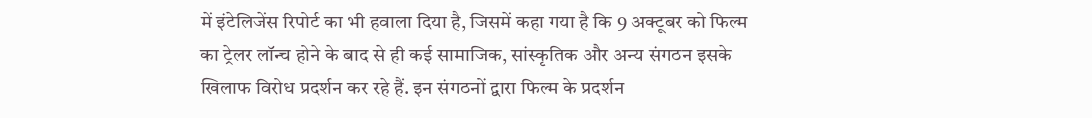में इंटेलिजेंस रिपोर्ट का भी हवाला दिया है, जिसमें कहा गया है कि 9 अक्टूबर को फिल्म का ट्रेलर लॉन्च होने के बाद से ही कई सामाजिक, सांस्कृतिक और अन्य संगठन इसके खिलाफ विरोध प्रदर्शन कर रहे हैं. इन संगठनों द्वारा फिल्म के प्रदर्शन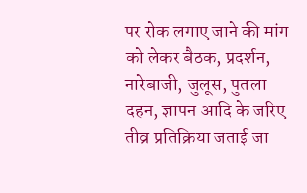पर रोक लगाए जाने की मांग को लेकर बैठक, प्रदर्शन, नारेबाजी, जुलूस, पुतला दहन, ज्ञापन आदि के जरिए तीव्र प्रतिक्रिया जताई जा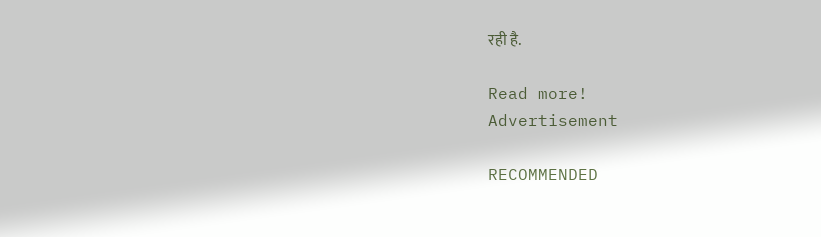रही है.

Read more!
Advertisement

RECOMMENDED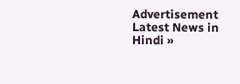Advertisement
Latest News in Hindi »